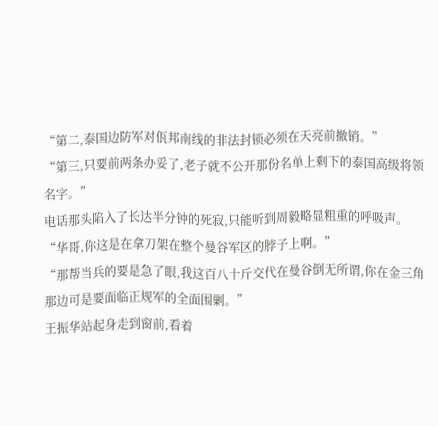“第二,泰国边防军对佤邦南线的非法封锁必须在天亮前撤销。”
“第三,只要前两条办妥了,老子就不公开那份名单上剩下的泰国高级将领名字。”
电话那头陷入了长达半分钟的死寂,只能听到周毅略显粗重的呼吸声。
“华哥,你这是在拿刀架在整个曼谷军区的脖子上啊。”
“那帮当兵的要是急了眼,我这百八十斤交代在曼谷倒无所谓,你在金三角那边可是要面临正规军的全面围剿。”
王振华站起身走到窗前,看着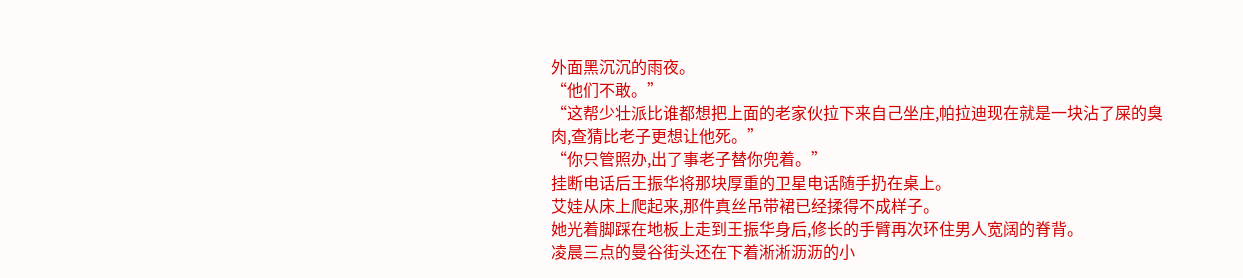外面黑沉沉的雨夜。
“他们不敢。”
“这帮少壮派比谁都想把上面的老家伙拉下来自己坐庄,帕拉迪现在就是一块沾了屎的臭肉,查猜比老子更想让他死。”
“你只管照办,出了事老子替你兜着。”
挂断电话后王振华将那块厚重的卫星电话随手扔在桌上。
艾娃从床上爬起来,那件真丝吊带裙已经揉得不成样子。
她光着脚踩在地板上走到王振华身后,修长的手臂再次环住男人宽阔的脊背。
凌晨三点的曼谷街头还在下着淅淅沥沥的小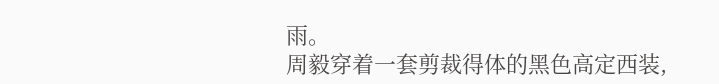雨。
周毅穿着一套剪裁得体的黑色高定西装,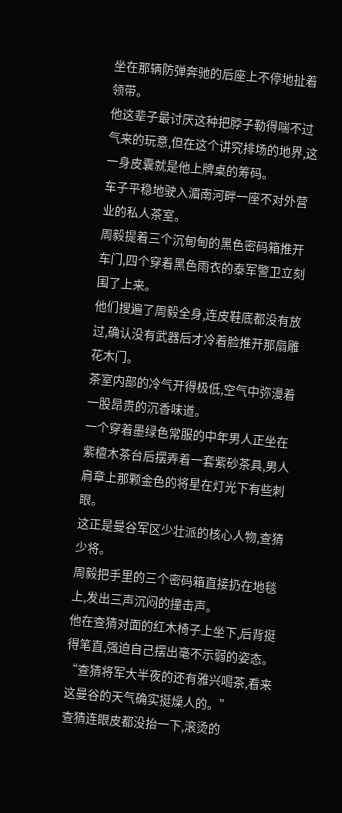坐在那辆防弹奔驰的后座上不停地扯着领带。
他这辈子最讨厌这种把脖子勒得喘不过气来的玩意,但在这个讲究排场的地界,这一身皮囊就是他上牌桌的筹码。
车子平稳地驶入湄南河畔一座不对外营业的私人茶室。
周毅提着三个沉甸甸的黑色密码箱推开车门,四个穿着黑色雨衣的泰军警卫立刻围了上来。
他们搜遍了周毅全身,连皮鞋底都没有放过,确认没有武器后才冷着脸推开那扇雕花木门。
茶室内部的冷气开得极低,空气中弥漫着一股昂贵的沉香味道。
一个穿着墨绿色常服的中年男人正坐在紫檀木茶台后摆弄着一套紫砂茶具,男人肩章上那颗金色的将星在灯光下有些刺眼。
这正是曼谷军区少壮派的核心人物,查猜少将。
周毅把手里的三个密码箱直接扔在地毯上,发出三声沉闷的撞击声。
他在查猜对面的红木椅子上坐下,后背挺得笔直,强迫自己摆出毫不示弱的姿态。
“查猜将军大半夜的还有雅兴喝茶,看来这曼谷的天气确实挺燥人的。”
查猜连眼皮都没抬一下,滚烫的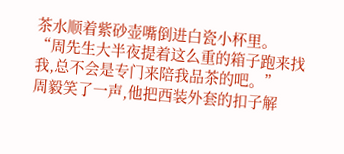茶水顺着紫砂壶嘴倒进白瓷小杯里。
“周先生大半夜提着这么重的箱子跑来找我,总不会是专门来陪我品茶的吧。”
周毅笑了一声,他把西装外套的扣子解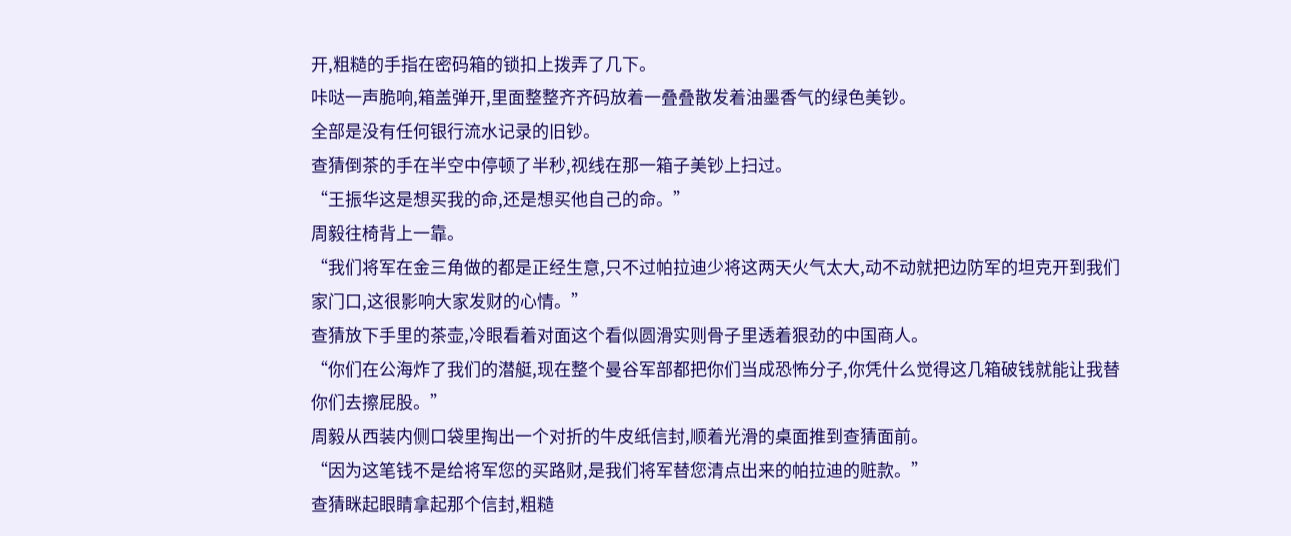开,粗糙的手指在密码箱的锁扣上拨弄了几下。
咔哒一声脆响,箱盖弹开,里面整整齐齐码放着一叠叠散发着油墨香气的绿色美钞。
全部是没有任何银行流水记录的旧钞。
查猜倒茶的手在半空中停顿了半秒,视线在那一箱子美钞上扫过。
“王振华这是想买我的命,还是想买他自己的命。”
周毅往椅背上一靠。
“我们将军在金三角做的都是正经生意,只不过帕拉迪少将这两天火气太大,动不动就把边防军的坦克开到我们家门口,这很影响大家发财的心情。”
查猜放下手里的茶壶,冷眼看着对面这个看似圆滑实则骨子里透着狠劲的中国商人。
“你们在公海炸了我们的潜艇,现在整个曼谷军部都把你们当成恐怖分子,你凭什么觉得这几箱破钱就能让我替你们去擦屁股。”
周毅从西装内侧口袋里掏出一个对折的牛皮纸信封,顺着光滑的桌面推到查猜面前。
“因为这笔钱不是给将军您的买路财,是我们将军替您清点出来的帕拉迪的赃款。”
查猜眯起眼睛拿起那个信封,粗糙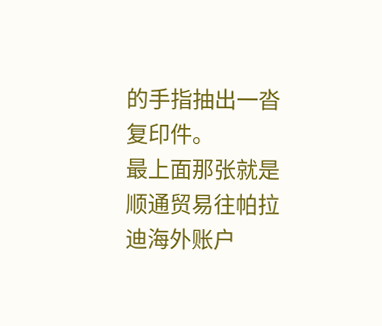的手指抽出一沓复印件。
最上面那张就是顺通贸易往帕拉迪海外账户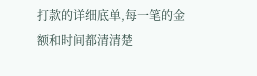打款的详细底单,每一笔的金额和时间都清清楚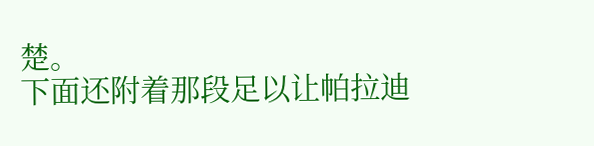楚。
下面还附着那段足以让帕拉迪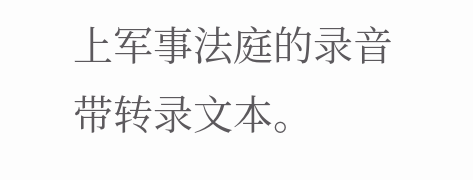上军事法庭的录音带转录文本。